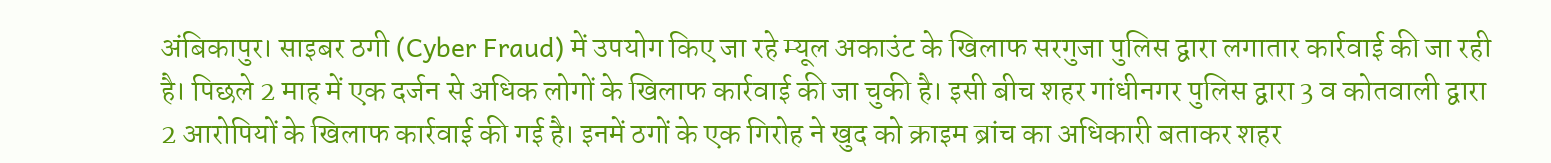अंबिकापुर। साइबर ठगी (Cyber Fraud) में उपयोग किए जा रहे म्यूल अकाउंट के खिलाफ सरगुजा पुलिस द्वारा लगातार कार्रवाई की जा रही है। पिछले 2 माह में एक दर्जन से अधिक लोगों के खिलाफ कार्रवाई की जा चुकी है। इसी बीच शहर गांधीनगर पुलिस द्वारा 3 व कोतवाली द्वारा 2 आरोपियों के खिलाफ कार्रवाई की गई है। इनमें ठगों के एक गिरोह ने खुद को क्राइम ब्रांच का अधिकारी बताकर शहर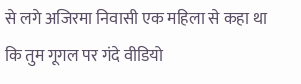से लगे अजिरमा निवासी एक महिला से कहा था कि तुम गूगल पर गंदे वीडियो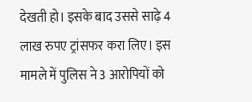देखती हो। इसके बाद उससे साढ़े 4 लाख रुपए ट्रांसफर करा लिए। इस मामले में पुलिस ने 3 आरोपियों को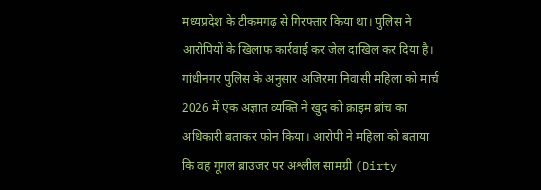मध्यप्रदेश के टीकमगढ़ से गिरफ्तार किया था। पुलिस ने आरोपियों के खिलाफ कार्रवाई कर जेल दाखिल कर दिया है।
गांधीनगर पुलिस के अनुसार अजिरमा निवासी महिला को मार्च 2026 में एक अज्ञात व्यक्ति ने खुद को क्राइम ब्रांच का अधिकारी बताकर फोन किया। आरोपी ने महिला को बताया कि वह गूगल ब्राउजर पर अश्लील सामग्री (Dirty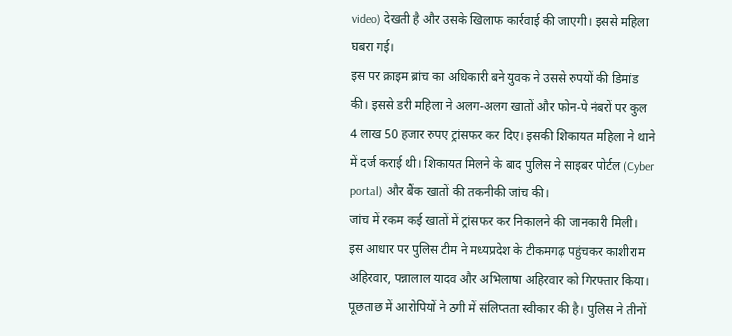video) देखती है और उसके खिलाफ कार्रवाई की जाएगी। इससे महिला घबरा गई।
इस पर क्राइम ब्रांच का अधिकारी बने युवक ने उससे रुपयों की डिमांड की। इससे डरी महिला ने अलग-अलग खातों और फोन-पे नंबरों पर कुल 4 लाख 50 हजार रुपए ट्रांसफर कर दिए। इसकी शिकायत महिला ने थाने में दर्ज कराई थी। शिकायत मिलने के बाद पुलिस ने साइबर पोर्टल (Cyber portal) और बैंक खातों की तकनीकी जांच की।
जांच में रकम कई खातों में ट्रांसफर कर निकालने की जानकारी मिली। इस आधार पर पुलिस टीम ने मध्यप्रदेश के टीकमगढ़ पहुंचकर काशीराम अहिरवार, पन्नालाल यादव और अभिलाषा अहिरवार को गिरफ्तार किया। पूछताछ में आरोपियों ने ठगी में संलिप्तता स्वीकार की है। पुलिस ने तीनों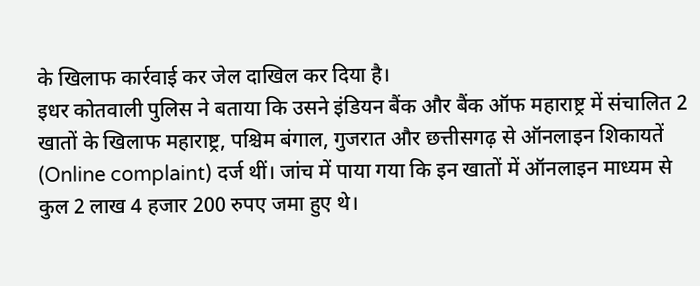के खिलाफ कार्रवाई कर जेल दाखिल कर दिया है।
इधर कोतवाली पुलिस ने बताया कि उसने इंडियन बैंक और बैंक ऑफ महाराष्ट्र में संचालित 2 खातों के खिलाफ महाराष्ट्र, पश्चिम बंगाल, गुजरात और छत्तीसगढ़ से ऑनलाइन शिकायतें (Online complaint) दर्ज थीं। जांच में पाया गया कि इन खातों में ऑनलाइन माध्यम से कुल 2 लाख 4 हजार 200 रुपए जमा हुए थे।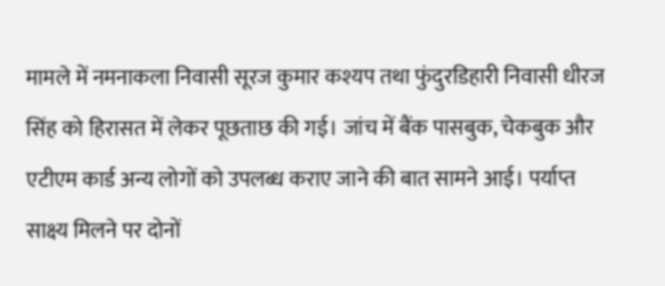मामले में नमनाकला निवासी सूरज कुमार कश्यप तथा फुंदुरडिहारी निवासी धीरज सिंह को हिरासत में लेकर पूछताछ की गई। जांच में बैंक पासबुक, चेकबुक और एटीएम कार्ड अन्य लोगों को उपलब्ध कराए जाने की बात सामने आई। पर्याप्त साक्ष्य मिलने पर दोनों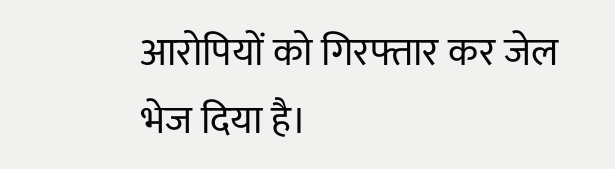आरोपियों को गिरफ्तार कर जेल भेज दिया है।